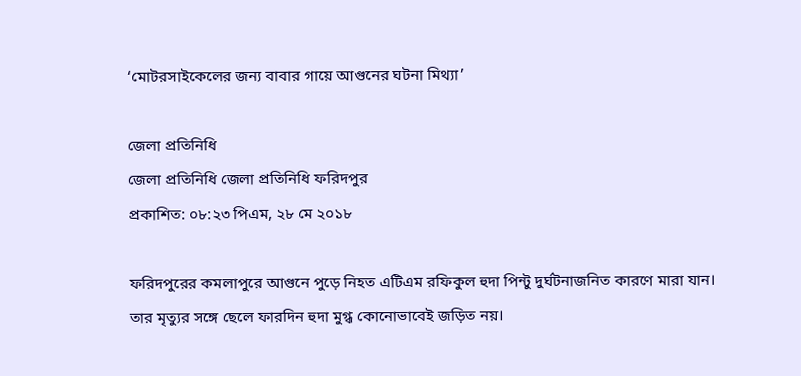‘মোটরসাইকেলের জন্য বাবার গায়ে আগুনের ঘটনা মিথ্যা’

জেলা প্রতিনিধি
জেলা প্রতিনিধি জেলা প্রতিনিধি ফরিদপুর
প্রকাশিত: ০৮:২৩ পিএম, ২৮ মে ২০১৮

ফরিদপুরের কমলাপুরে আগুনে পুড়ে নিহত এটিএম রফিকুল হুদা পিন্টু দুর্ঘটনাজনিত কারণে মারা যান। তার মৃত্যুর সঙ্গে ছেলে ফারদিন হুদা মুগ্ধ কোনোভাবেই জড়িত নয়।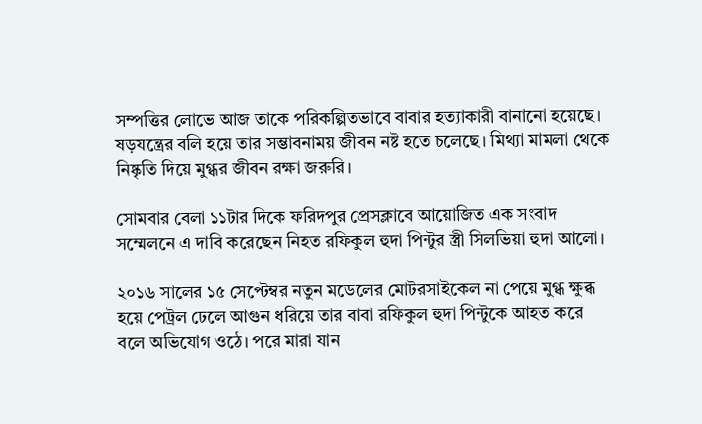সম্পত্তির লোভে আজ তাকে পরিকল্পিতভাবে বাবার হত্যাকারী বানানো হয়েছে। ষড়যন্ত্রের বলি হয়ে তার সম্ভাবনাময় জীবন নষ্ট হতে চলেছে। মিথ্যা মামলা থেকে নিষ্কৃতি দিয়ে মুগ্ধর জীবন রক্ষা জরুরি।

সোমবার বেলা ১১টার দিকে ফরিদপুর প্রেসক্লাবে আয়োজিত এক সংবাদ সম্মেলনে এ দাবি করেছেন নিহত রফিকুল হুদা পিন্টুর স্ত্রী সিলভিয়া হুদা আলো।

২০১৬ সালের ১৫ সেপ্টেম্বর নতুন মডেলের মোটরসাইকেল না পেয়ে মুগ্ধ ক্ষুব্ধ হয়ে পেট্রল ঢেলে আগুন ধরিয়ে তার বাবা রফিকুল হুদা পিন্টুকে আহত করে বলে অভিযোগ ওঠে। পরে মারা যান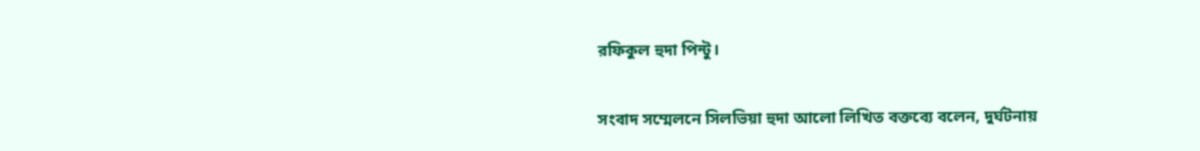রফিকুল হুদা পিন্টু।

সংবাদ সম্মেলনে সিলভিয়া হুদা আলো লিখিত বক্তব্যে বলেন, দুর্ঘটনায়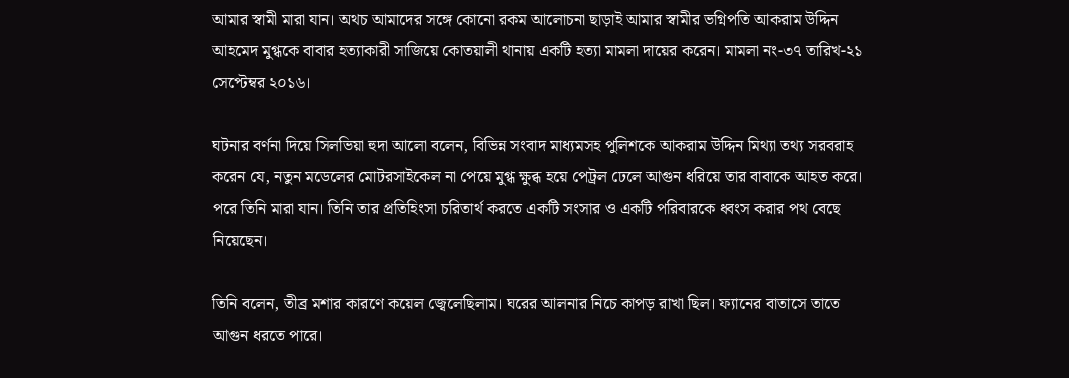আমার স্বামী মারা যান। অথচ আমাদের সঙ্গে কোনো রকম আলোচনা ছাড়াই আমার স্বামীর ভগ্নিপতি আকরাম উদ্দিন আহমেদ মুগ্ধকে বাবার হত্যাকারী সাজিয়ে কোতয়ালী থানায় একটি হত্যা মামলা দায়ের করেন। মামলা নং-৩৭ তারিখ-২১ সেপ্টেম্বর ২০১৬।

ঘটনার বর্ণনা দিয়ে সিলভিয়া হুদা আলো বলেন, বিভিন্ন সংবাদ মাধ্যমসহ পুলিশকে আকরাম উদ্দিন মিথ্যা তথ্য সরবরাহ করেন যে, নতুন মডেলের মোটরসাইকেল না পেয়ে মুগ্ধ ক্ষুব্ধ হয়ে পেট্রল ঢেলে আগুন ধরিয়ে তার বাবাকে আহত করে। পরে তিনি মারা যান। তিনি তার প্রতিহিংসা চরিতার্থ করতে একটি সংসার ও একটি পরিবারকে ধ্বংস করার পথ বেছে নিয়েছেন।

তিনি বলেন, তীব্র মশার কারণে কয়েল জ্বেলেছিলাম। ঘরের আলনার নিচে কাপড় রাখা ছিল। ফ্যানের বাতাসে তাতে আগুন ধরতে পারে।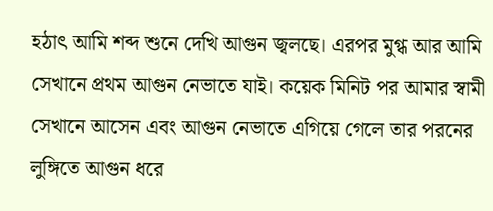হঠাৎ আমি শব্দ শুনে দেখি আগুন জ্বলছে। এরপর মুগ্ধ আর আমি সেখানে প্রথম আগুন নেভাতে যাই। কয়েক মিনিট পর আমার স্বামী সেখানে আসেন এবং আগুন নেভাতে এগিয়ে গেলে তার পরনের লুঙ্গিতে আগুন ধরে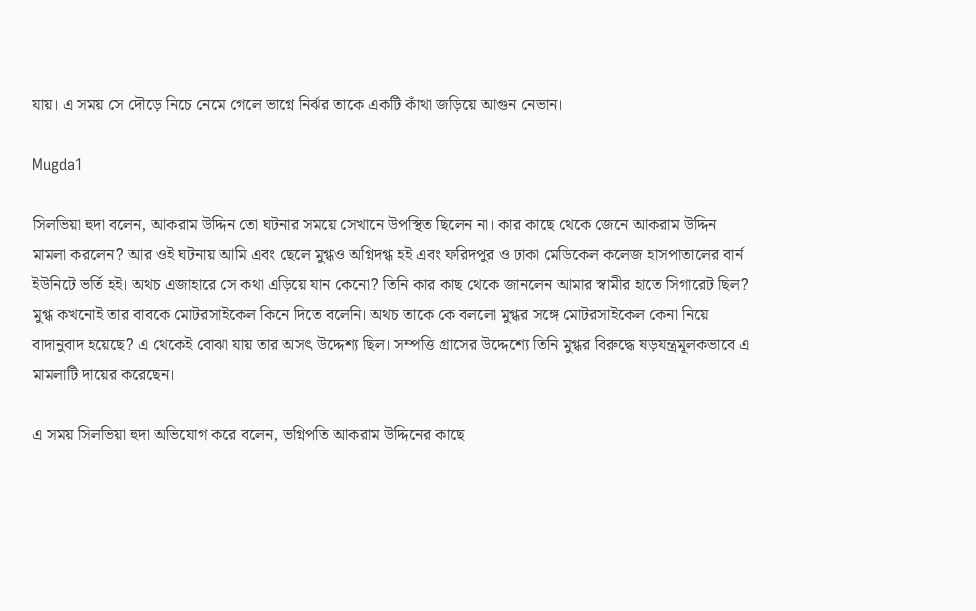যায়। এ সময় সে দৌড়ে নিচে নেমে গেলে ভাগ্নে নির্ঝর তাকে একটি কাঁথা জড়িয়ে আগুন নেভান।

Mugda1

সিলভিয়া হুদা বলেন, আকরাম উদ্দিন তো ঘটনার সময়ে সেখানে উপস্থিত ছিলেন না। কার কাছে থেকে জেনে আকরাম উদ্দিন মামলা করলেন? আর ওই ঘটনায় আমি এবং ছেলে মুগ্ধও অগ্নিদগ্ধ হই এবং ফরিদপুর ও ঢাকা মেডিকেল কলেজ হাসপাতালের বার্ন ইউনিটে ভর্তি হই। অথচ এজাহারে সে কথা এড়িয়ে যান কেনো? তিনি কার কাছ থেকে জানলেন আমার স্বামীর হাতে সিগারেট ছিল? মুগ্ধ কখনোই তার বাবকে মোটরসাইকেল কিনে দিতে বলেনি। অথচ তাকে কে বললো মুগ্ধর সঙ্গে মোটরসাইকেল কেনা নিয়ে বাদানুবাদ হয়েছে? এ থেকেই বোঝা যায় তার অসৎ উদ্দেশ্য ছিল। সম্পত্তি গ্রাসের উদ্দেশ্যে তিনি মুগ্ধর বিরুদ্ধে ষড়যন্ত্রমূলকভাবে এ মামলাটি দায়ের করেছেন।

এ সময় সিলভিয়া হুদা অভিযোগ করে বলেন, ভগ্নিপতি আকরাম উদ্দিনের কাছে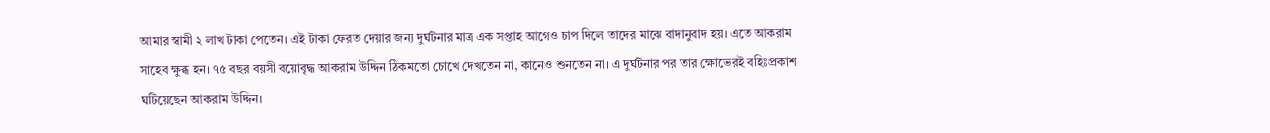আমার স্বামী ২ লাখ টাকা পেতেন। এই টাকা ফেরত দেয়ার জন্য দুর্ঘটনার মাত্র এক সপ্তাহ আগেও চাপ দিলে তাদের মাঝে বাদানুবাদ হয়। এতে আকরাম সাহেব ক্ষুব্ধ হন। ৭৫ বছর বয়সী বয়োবৃদ্ধ আকরাম উদ্দিন ঠিকমতো চোখে দেখতেন না, কানেও শুনতেন না। এ দুর্ঘটনার পর তার ক্ষোভেরই বহিঃপ্রকাশ ঘটিয়েছেন আকরাম উদ্দিন।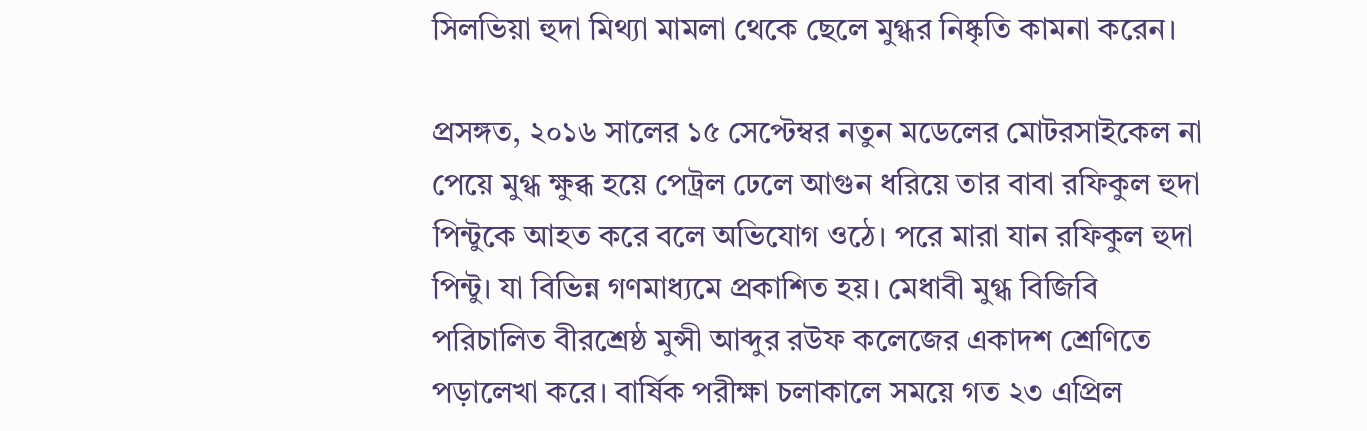সিলভিয়া হুদা মিথ্যা মামলা থেকে ছেলে মুগ্ধর নিষ্কৃতি কামনা করেন।

প্রসঙ্গত, ২০১৬ সালের ১৫ সেপ্টেম্বর নতুন মডেলের মোটরসাইকেল না পেয়ে মুগ্ধ ক্ষুব্ধ হয়ে পেট্রল ঢেলে আগুন ধরিয়ে তার বাবা রফিকুল হুদা পিন্টুকে আহত করে বলে অভিযোগ ওঠে। পরে মারা যান রফিকুল হুদা পিন্টু। যা বিভিন্ন গণমাধ্যমে প্রকাশিত হয়। মেধাবী মুগ্ধ বিজিবি পরিচালিত বীরশ্রেষ্ঠ মুন্সী আব্দুর রউফ কলেজের একাদশ শ্রেণিতে পড়ালেখা করে। বার্ষিক পরীক্ষা চলাকালে সময়ে গত ২৩ এপ্রিল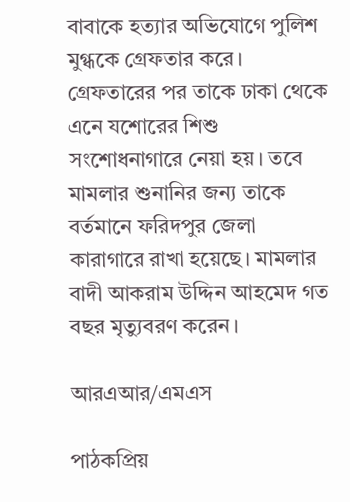বাবাকে হত্যার অভিযোগে পুলিশ মুগ্ধকে গ্রেফতার করে। গ্রেফতারের পর তাকে ঢাকা থেকে এনে যশোরের শিশু সংশোধনাগারে নেয়া হয়। তবে মামলার শুনানির জন্য তাকে বর্তমানে ফরিদপুর জেলা কারাগারে রাখা হয়েছে। মামলার বাদী আকরাম উদ্দিন আহমেদ গত বছর মৃত্যুবরণ করেন।

আরএআর/এমএস

পাঠকপ্রিয়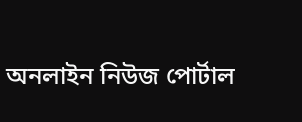অনলাইন নিউজ পোর্টাল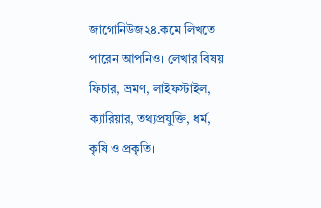জাগোনিউজ২৪.কমে লিখতে পারেন আপনিও। লেখার বিষয় ফিচার, ভ্রমণ, লাইফস্টাইল, ক্যারিয়ার, তথ্যপ্রযুক্তি, ধর্ম, কৃষি ও প্রকৃতি।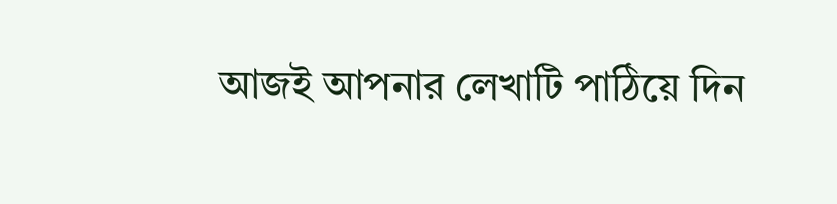আজই আপনার লেখাটি পাঠিয়ে দিন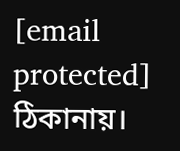[email protected] ঠিকানায়।